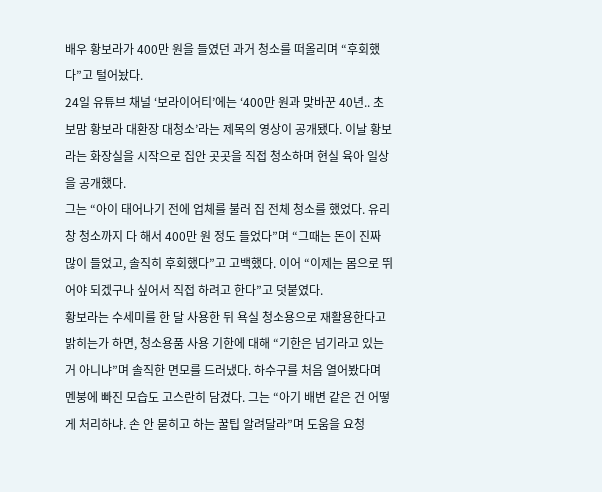배우 황보라가 400만 원을 들였던 과거 청소를 떠올리며 “후회했다”고 털어놨다.
24일 유튜브 채널 ‘보라이어티’에는 ‘400만 원과 맞바꾼 40년.. 초보맘 황보라 대환장 대청소’라는 제목의 영상이 공개됐다. 이날 황보라는 화장실을 시작으로 집안 곳곳을 직접 청소하며 현실 육아 일상을 공개했다.
그는 “아이 태어나기 전에 업체를 불러 집 전체 청소를 했었다. 유리창 청소까지 다 해서 400만 원 정도 들었다”며 “그때는 돈이 진짜 많이 들었고, 솔직히 후회했다”고 고백했다. 이어 “이제는 몸으로 뛰어야 되겠구나 싶어서 직접 하려고 한다”고 덧붙였다.
황보라는 수세미를 한 달 사용한 뒤 욕실 청소용으로 재활용한다고 밝히는가 하면, 청소용품 사용 기한에 대해 “기한은 넘기라고 있는 거 아니냐”며 솔직한 면모를 드러냈다. 하수구를 처음 열어봤다며 멘붕에 빠진 모습도 고스란히 담겼다. 그는 “아기 배변 같은 건 어떻게 처리하냐. 손 안 묻히고 하는 꿀팁 알려달라”며 도움을 요청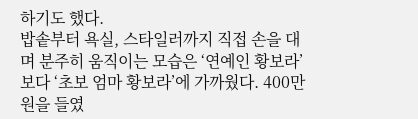하기도 했다.
밥솥부터 욕실, 스타일러까지 직접 손을 대며 분주히 움직이는 모습은 ‘연예인 황보라’보다 ‘초보 엄마 황보라’에 가까웠다. 400만 원을 들였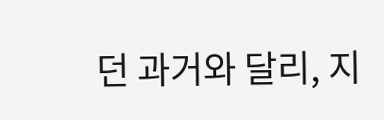던 과거와 달리, 지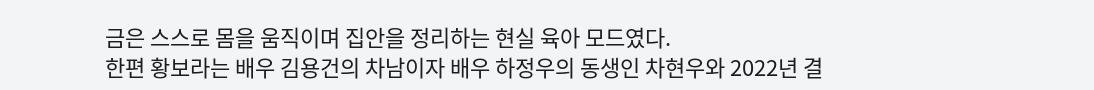금은 스스로 몸을 움직이며 집안을 정리하는 현실 육아 모드였다.
한편 황보라는 배우 김용건의 차남이자 배우 하정우의 동생인 차현우와 2022년 결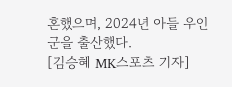혼했으며, 2024년 아들 우인 군을 출산했다.
[김승혜 MK스포츠 기자]